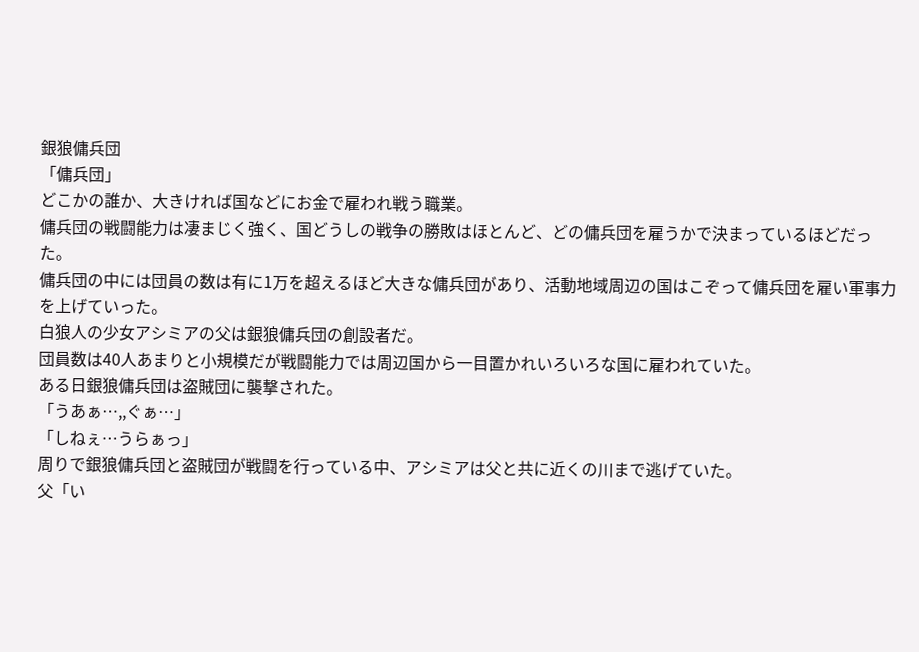銀狼傭兵団
「傭兵団」
どこかの誰か、大きければ国などにお金で雇われ戦う職業。
傭兵団の戦闘能力は凄まじく強く、国どうしの戦争の勝敗はほとんど、どの傭兵団を雇うかで決まっているほどだった。
傭兵団の中には団員の数は有に1万を超えるほど大きな傭兵団があり、活動地域周辺の国はこぞって傭兵団を雇い軍事力を上げていった。
白狼人の少女アシミアの父は銀狼傭兵団の創設者だ。
団員数は40人あまりと小規模だが戦闘能力では周辺国から一目置かれいろいろな国に雇われていた。
ある日銀狼傭兵団は盗賊団に襲撃された。
「うあぁ…,,ぐぁ…」
「しねぇ…うらぁっ」
周りで銀狼傭兵団と盗賊団が戦闘を行っている中、アシミアは父と共に近くの川まで逃げていた。
父「い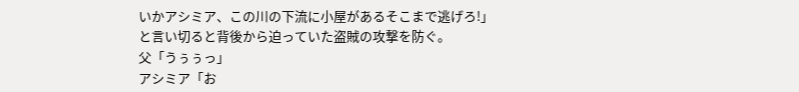いかアシミア、この川の下流に小屋があるそこまで逃げろ!」
と言い切ると背後から迫っていた盗賊の攻撃を防ぐ。
父「うぅぅっ」
アシミア「お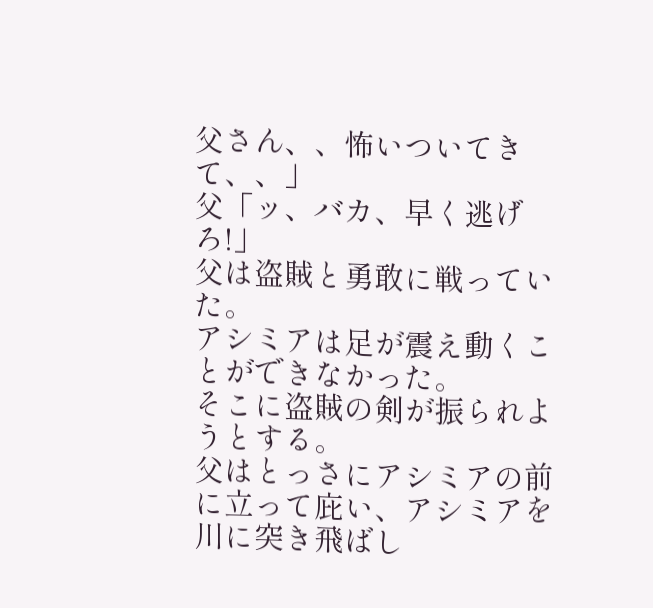父さん、、怖いついてきて、、」
父「ッ、バカ、早く逃げろ!」
父は盗賊と勇敢に戦っていた。
アシミアは足が震え動くことができなかった。
そこに盗賊の剣が振られようとする。
父はとっさにアシミアの前に立って庇い、アシミアを川に突き飛ばし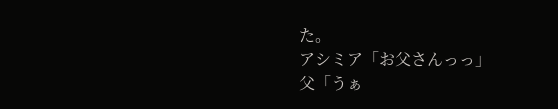た。
アシミア「お父さんっっ」
父「うぁ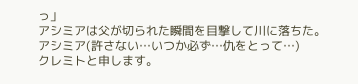っ」
アシミアは父が切られた瞬間を目撃して川に落ちた。
アシミア(許さない…いつか必ず…仇をとって…)
クレミトと申します。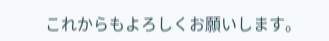これからもよろしくお願いします。